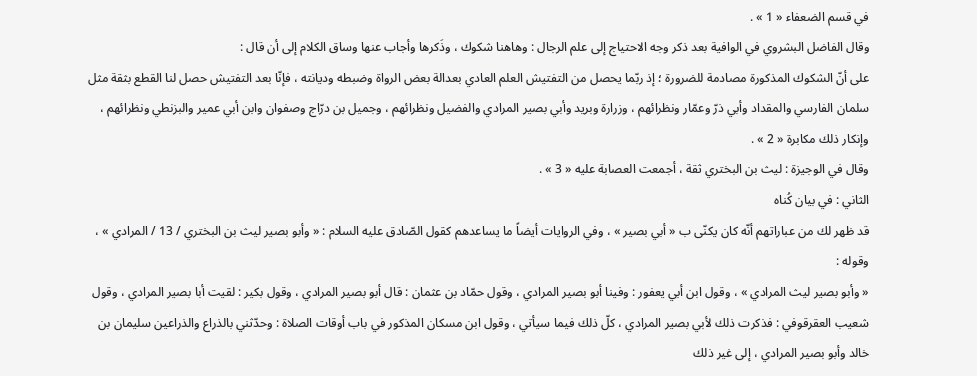في قسم الضعفاء « 1 » .
وقال الفاضل البشروي في الوافية بعد ذكر وجه الاحتياج إلى علم الرجال : وهاهنا شكوك ، وذَكرها وأجاب عنها وساق الكلام إلى أن قال :
على أنّ الشكوك المذكورة مصادمة للضرورة ؛ إذ ربّما يحصل من التفتيش العلم العادي بعدالة بعض الرواة وضبطه وديانته ، فإنّا بعد التفتيش حصل لنا القطع بثقة مثل سلمان الفارسي والمقداد وأبي ذرّ وعمّار ونظرائهم ، وزرارة وبريد وأبي بصير المرادي والفضيل ونظرائهم ، وجميل بن درّاج وصفوان وابن أبي عمير والبزنطي ونظرائهم ، وإنكار ذلك مكابرة « 2 » .
وقال في الوجيزة : ليث بن البختري ثقة ، أجمعت العصابة عليه « 3 » .
الثاني : في بيان كُناه
قد ظهر لك من عباراتهم أنّه كان يكنّى ب « أبي بصير » ، وفي الروايات أيضاً ما يساعدهم كقول الصّادق عليه السلام : « وأبو بصير ليث بن البختري / 13 / المرادي » ، وقوله :
« وأبو بصير ليث المرادي » ، وقول ابن أبي يعفور : وفينا أبو بصير المرادي ، وقول حمّاد بن عثمان : قال أبو بصير المرادي ، وقول بكير : لقيت أبا بصير المرادي ، وقول شعيب العقرقوفي : فذكرت ذلك لأبي بصير المرادي ، كلّ ذلك فيما سيأتي ، وقول ابن مسكان المذكور في باب أوقات الصلاة : وحدّثني بالذراع والذراعين سليمان بن خالد وأبو بصير المرادي ، إلى غير ذلك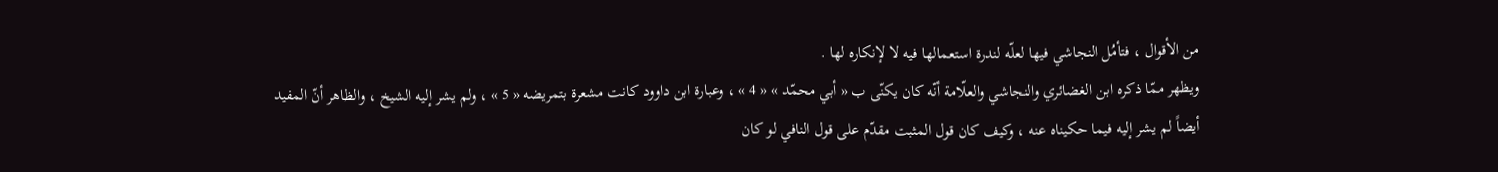من الأقوال ، فتأمُل النجاشي فيها لعلّه لندرة استعمالها فيه لا لإنكاره لها .
ويظهر ممّا ذكره ابن الغضائري والنجاشي والعلّامة أنّه كان يكنّى ب « أبي محمّد » « 4 » ، وعبارة ابن داوود كانت مشعرة بتمريضه « 5 » ، ولم يشر إليه الشيخ ، والظاهر أنّ المفيد أيضاً لم يشر إليه فيما حكيناه عنه ، وكيف كان قول المثبت مقدّم على قول النافي لو كان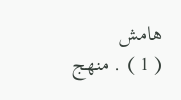هامش
( 1 ) . منهج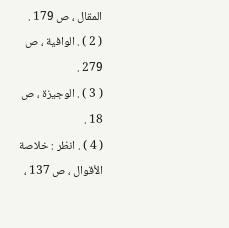المقال ، ص 179 .
( 2 ) . الوافية ، ص 279 .
( 3 ) . الوجيزة ، ص 18 .
( 4 ) . انظر : خلاصة الأقوال ، ص 137 ،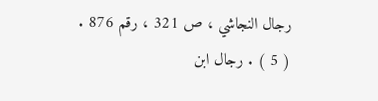رجال النجاشي ، ص 321 ، رقم 876 .
( 5 ) . رجال ابن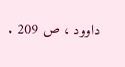داوود ، ص 209 .